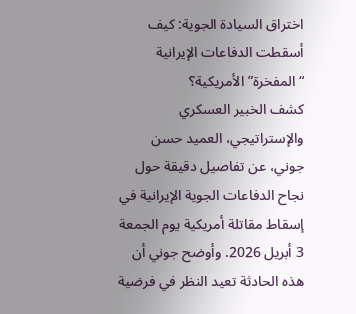اختراق السيادة الجوية: كيف أسقطت الدفاعات الإيرانية “المفخرة” الأمريكية؟
كشف الخبير العسكري والإستراتيجي، العميد حسن جوني، عن تفاصيل دقيقة حول نجاح الدفاعات الجوية الإيرانية في إسقاط مقاتلة أمريكية يوم الجمعة 3 أبريل 2026. وأوضح جوني أن هذه الحادثة تعيد النظر في فرضية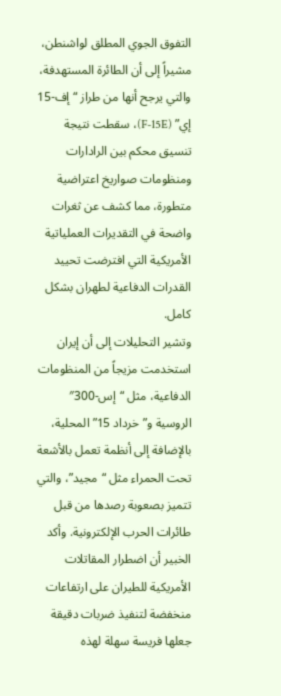التفوق الجوي المطلق لواشنطن، مشيراً إلى أن الطائرة المستهدفة، والتي يرجح أنها من طراز “إف-15 إي” (F-15E)، سقطت نتيجة تنسيق محكم بين الرادارات ومنظومات صواريخ اعتراضية متطورة، مما كشف عن ثغرات واضحة في التقديرات العملياتية الأمريكية التي افترضت تحييد القدرات الدفاعية لطهران بشكل كامل.
وتشير التحليلات إلى أن إيران استخدمت مزيجاً من المنظومات الدفاعية، مثل “إس-300″ الروسية و”خرداد 15” المحلية، بالإضافة إلى أنظمة تعمل بالأشعة تحت الحمراء مثل “مجيد”، والتي تتميز بصعوبة رصدها من قبل طائرات الحرب الإلكترونية. وأكد الخبير أن اضطرار المقاتلات الأمريكية للطيران على ارتفاعات منخفضة لتنفيذ ضربات دقيقة جعلها فريسة سهلة لهذه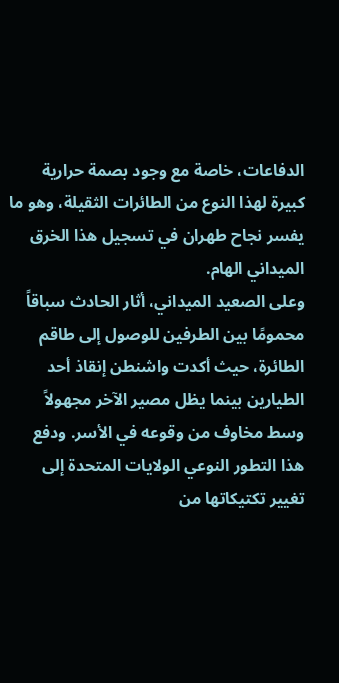الدفاعات، خاصة مع وجود بصمة حرارية كبيرة لهذا النوع من الطائرات الثقيلة، وهو ما يفسر نجاح طهران في تسجيل هذا الخرق الميداني الهام.
وعلى الصعيد الميداني، أثار الحادث سباقاً محمومًا بين الطرفين للوصول إلى طاقم الطائرة، حيث أكدت واشنطن إنقاذ أحد الطيارين بينما يظل مصير الآخر مجهولاً وسط مخاوف من وقوعه في الأسر. ودفع هذا التطور النوعي الولايات المتحدة إلى تغيير تكتيكاتها من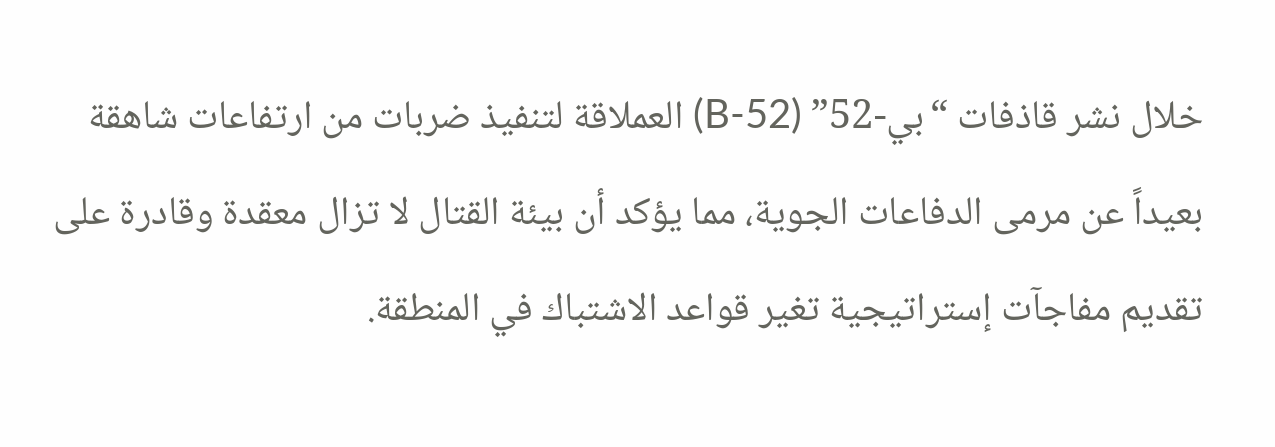خلال نشر قاذفات “بي-52” (B-52) العملاقة لتنفيذ ضربات من ارتفاعات شاهقة بعيداً عن مرمى الدفاعات الجوية، مما يؤكد أن بيئة القتال لا تزال معقدة وقادرة على تقديم مفاجآت إستراتيجية تغير قواعد الاشتباك في المنطقة.